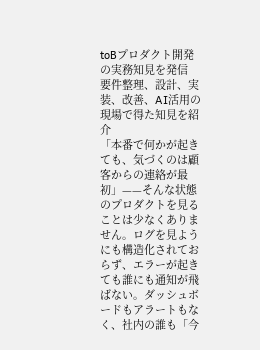toBプロダクト開発の実務知見を発信
要件整理、設計、実装、改善、AI活用の現場で得た知見を紹介
「本番で何かが起きても、気づくのは顧客からの連絡が最初」——そんな状態のプロダクトを見ることは少なくありません。ログを見ようにも構造化されておらず、エラーが起きても誰にも通知が飛ばない。ダッシュボードもアラートもなく、社内の誰も「今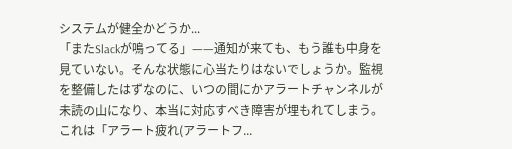システムが健全かどうか...
「またSlackが鳴ってる」——通知が来ても、もう誰も中身を見ていない。そんな状態に心当たりはないでしょうか。監視を整備したはずなのに、いつの間にかアラートチャンネルが未読の山になり、本当に対応すべき障害が埋もれてしまう。これは「アラート疲れ(アラートフ...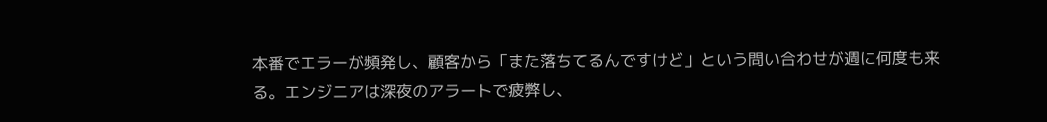本番でエラーが頻発し、顧客から「また落ちてるんですけど」という問い合わせが週に何度も来る。エンジニアは深夜のアラートで疲弊し、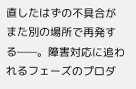直したはずの不具合がまた別の場所で再発する——。障害対応に追われるフェーズのプロダ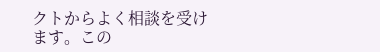クトからよく相談を受けます。この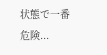状態で一番危険...